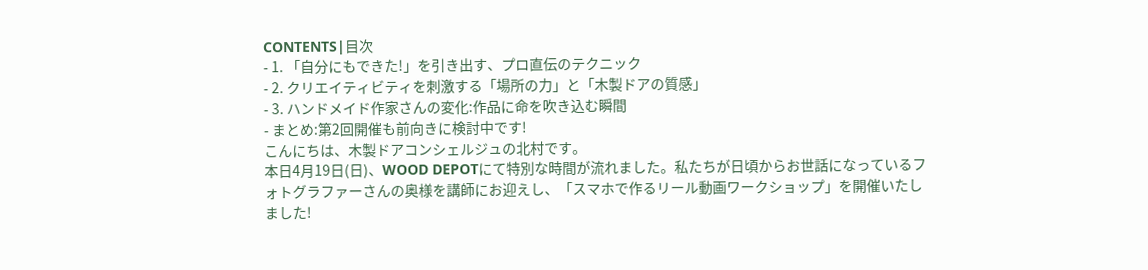CONTENTS|目次
- 1. 「自分にもできた!」を引き出す、プロ直伝のテクニック
- 2. クリエイティビティを刺激する「場所の力」と「木製ドアの質感」
- 3. ハンドメイド作家さんの変化:作品に命を吹き込む瞬間
- まとめ:第2回開催も前向きに検討中です!
こんにちは、木製ドアコンシェルジュの北村です。
本日4月19日(日)、WOOD DEPOTにて特別な時間が流れました。私たちが日頃からお世話になっているフォトグラファーさんの奥様を講師にお迎えし、「スマホで作るリール動画ワークショップ」を開催いたしました!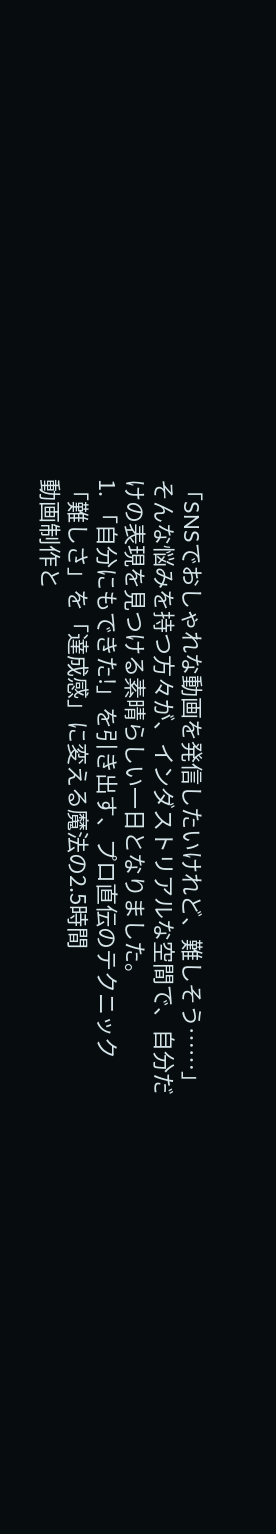「SNSでおしゃれな動画を発信したいけれど、難しそう……」 そんな悩みを持つ方々が、インダストリアルな空間で、自分だけの表現を見つける素晴らしい一日となりました。
1. 「自分にもできた!」を引き出す、プロ直伝のテクニック
「難しさ」を「達成感」に変える魔法の2.5時間
動画制作と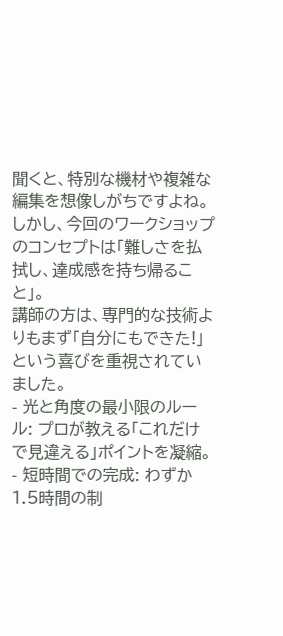聞くと、特別な機材や複雑な編集を想像しがちですよね。しかし、今回のワークショップのコンセプトは「難しさを払拭し、達成感を持ち帰ること」。
講師の方は、専門的な技術よりもまず「自分にもできた!」という喜びを重視されていました。
- 光と角度の最小限のルール: プロが教える「これだけで見違える」ポイントを凝縮。
- 短時間での完成: わずか1.5時間の制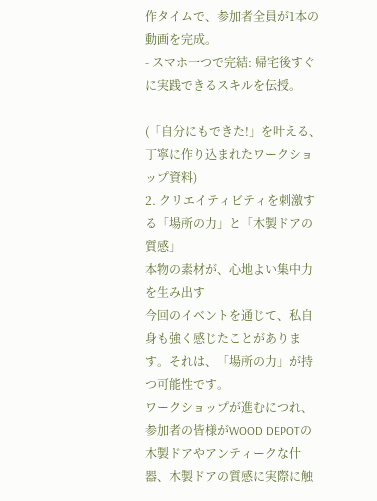作タイムで、参加者全員が1本の動画を完成。
- スマホ一つで完結: 帰宅後すぐに実践できるスキルを伝授。

(「自分にもできた!」を叶える、丁寧に作り込まれたワークショップ資料)
2. クリエイティビティを刺激する「場所の力」と「木製ドアの質感」
本物の素材が、心地よい集中力を生み出す
今回のイベントを通じて、私自身も強く感じたことがあります。それは、「場所の力」が持つ可能性です。
ワークショップが進むにつれ、参加者の皆様がWOOD DEPOTの木製ドアやアンティークな什器、木製ドアの質感に実際に触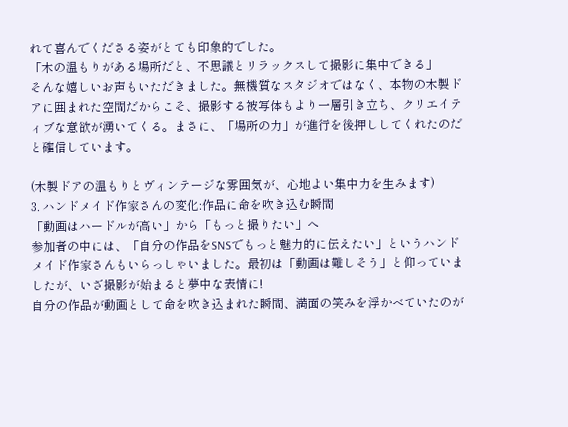れて喜んでくださる姿がとても印象的でした。
「木の温もりがある場所だと、不思議とリラックスして撮影に集中できる」
そんな嬉しいお声もいただきました。無機質なスタジオではなく、本物の木製ドアに囲まれた空間だからこそ、撮影する被写体もより一層引き立ち、クリエイティブな意欲が湧いてくる。まさに、「場所の力」が進行を後押ししてくれたのだと確信しています。

(木製ドアの温もりとヴィンテージな雰囲気が、心地よい集中力を生みます)
3. ハンドメイド作家さんの変化:作品に命を吹き込む瞬間
「動画はハードルが高い」から「もっと撮りたい」へ
参加者の中には、「自分の作品をSNSでもっと魅力的に伝えたい」というハンドメイド作家さんもいらっしゃいました。最初は「動画は難しそう」と仰っていましたが、いざ撮影が始まると夢中な表情に!
自分の作品が動画として命を吹き込まれた瞬間、満面の笑みを浮かべていたのが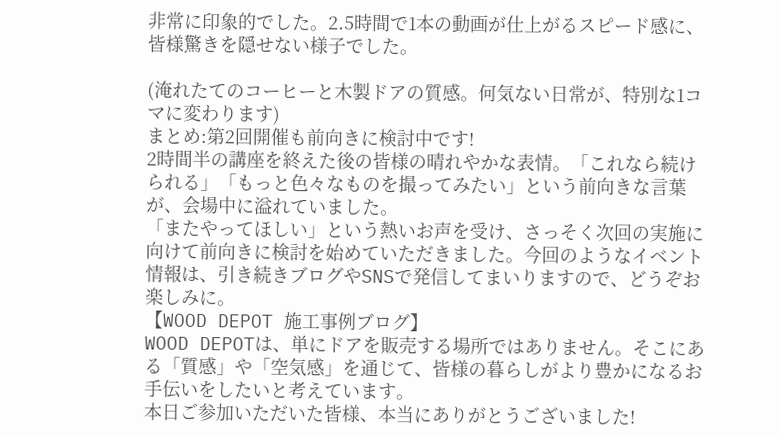非常に印象的でした。2.5時間で1本の動画が仕上がるスピード感に、皆様驚きを隠せない様子でした。

(淹れたてのコーヒーと木製ドアの質感。何気ない日常が、特別な1コマに変わります)
まとめ:第2回開催も前向きに検討中です!
2時間半の講座を終えた後の皆様の晴れやかな表情。「これなら続けられる」「もっと色々なものを撮ってみたい」という前向きな言葉が、会場中に溢れていました。
「またやってほしい」という熱いお声を受け、さっそく次回の実施に向けて前向きに検討を始めていただきました。今回のようなイベント情報は、引き続きブログやSNSで発信してまいりますので、どうぞお楽しみに。
【WOOD DEPOT 施工事例ブログ】
WOOD DEPOTは、単にドアを販売する場所ではありません。そこにある「質感」や「空気感」を通じて、皆様の暮らしがより豊かになるお手伝いをしたいと考えています。
本日ご参加いただいた皆様、本当にありがとうございました!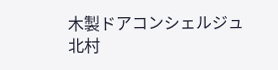木製ドアコンシェルジュ 北村